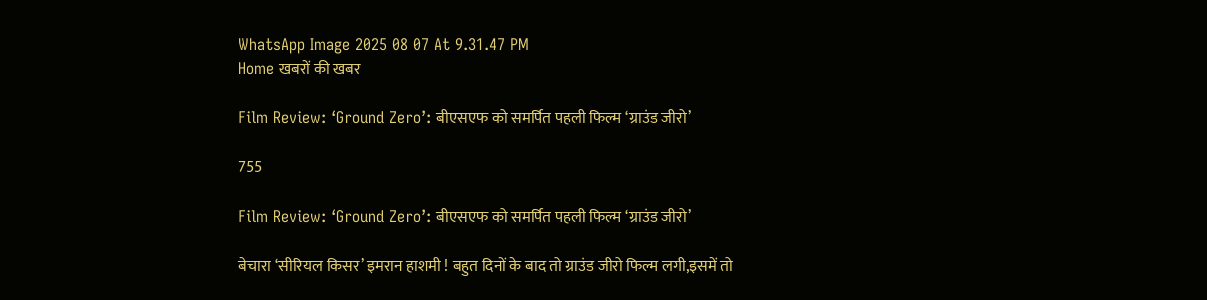WhatsApp Image 2025 08 07 At 9.31.47 PM
Home खबरों की खबर

Film Review: ‘Ground Zero’: बीएसएफ को समर्पित पहली फिल्म ‘ग्राउंड जीरो’

755

Film Review: ‘Ground Zero’: बीएसएफ को समर्पित पहली फिल्म ‘ग्राउंड जीरो’

बेचारा ‘सीरियल किसर’ इमरान हाशमी ! बहुत दिनों के बाद तो ग्राउंड जीरो फिल्म लगी,इसमें तो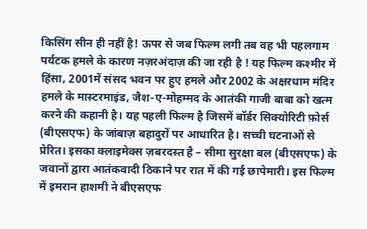किसिंग सीन ही नहीं है! ऊपर से जब फिल्म लगी तब वह भी पहलगाम पर्यटक हमले के कारण नज़रअंदाज़ की जा रही है ! यह फिल्म कश्मीर में हिंसा, 2001में संसद भवन पर हुए हमले और 2002 के अक्षरधाम मंदिर हमले के मास्टरमाइंड, जैश-ए-मोहम्मद के आतंकी गाजी बाबा को खत्म करने की कहानी है। यह पहली फिल्म है जिसमें बॉर्डर सिक्योरिटी फ़ोर्स (बीएसएफ) के जांबाज़ बहादुरों पर आधारित है। सच्ची घटनाओं से प्रेरित। इसका क्लाइमेक्स ज़बरदस्त है – सीमा सुरक्षा बल (बीएसएफ) के जवानों द्वारा आतंकवादी ठिकाने पर रात में की गई छापेमारी। इस फिल्म में इमरान हाशमी ने बीएसएफ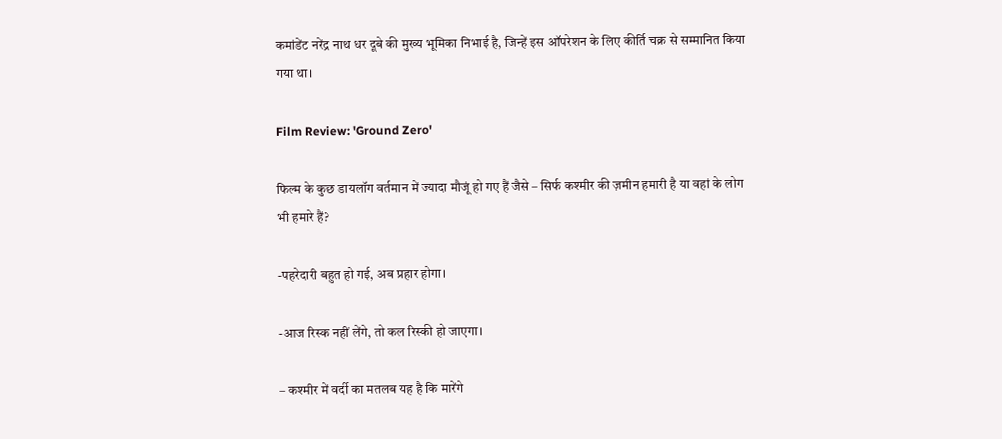कमांडेंट नरेंद्र नाथ धर दूबे की मुख्य भूमिका निभाई है, जिन्हें इस ऑपरेशन के लिए कीर्ति चक्र से सम्मानित किया गया था।

Film Review: 'Ground Zero'

फिल्म के कुछ डायलॉग वर्तमान में ज्यादा मौजूं हो गए हैं जैसे – सिर्फ कश्मीर की ज़मीन हमारी है या वहां के लोग भी हमारे हैं?

-पहरेदारी बहुत हो गई, अब प्रहार होगा।

-आज रिस्क नहीं लेंगे, तो कल रिस्की हो जाएगा।

– कश्मीर में वर्दी का मतलब यह है कि मारेंगे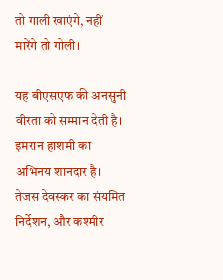तो गाली खाएंगे, नहीं मारेंगे तो गोली।

यह बीएसएफ की अनसुनी वीरता को सम्मान देती है। इमरान हाशमी का अभिनय शानदार है। तेजस देवस्कर का संयमित निर्देशन, और कश्मीर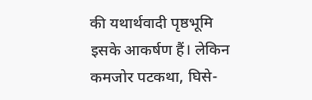की यथार्थवादी पृष्ठभूमि इसके आकर्षण हैं। लेकिन कमजोर पटकथा, घिसे-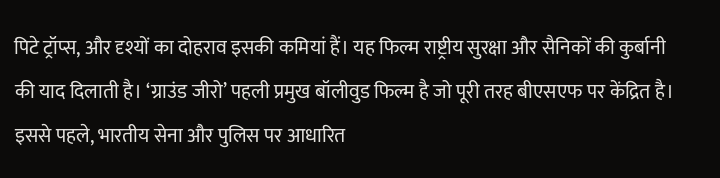पिटे ट्रॉप्स, और दृश्यों का दोहराव इसकी कमियां हैं। यह फिल्म राष्ट्रीय सुरक्षा और सैनिकों की कुर्बानी की याद दिलाती है। ‘ग्राउंड जीरो’ पहली प्रमुख बॉलीवुड फिल्म है जो पूरी तरह बीएसएफ पर केंद्रित है। इससे पहले, भारतीय सेना और पुलिस पर आधारित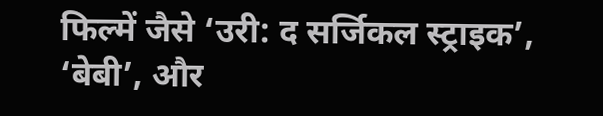फिल्में जैसे ‘उरी: द सर्जिकल स्ट्राइक’, ‘बेबी’, और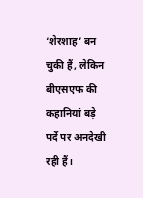‘शेरशाह’ बन चुकी हैं, लेकिन बीएसएफ की कहानियां बड़े पर्दे पर अनदेखी रही हैं।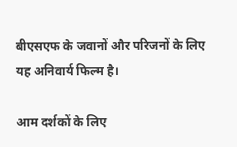बीएसएफ के जवानों और परिजनों के लिए यह अनिवार्य फिल्म है।

आम दर्शकों के लिए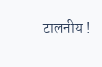टालनीय !